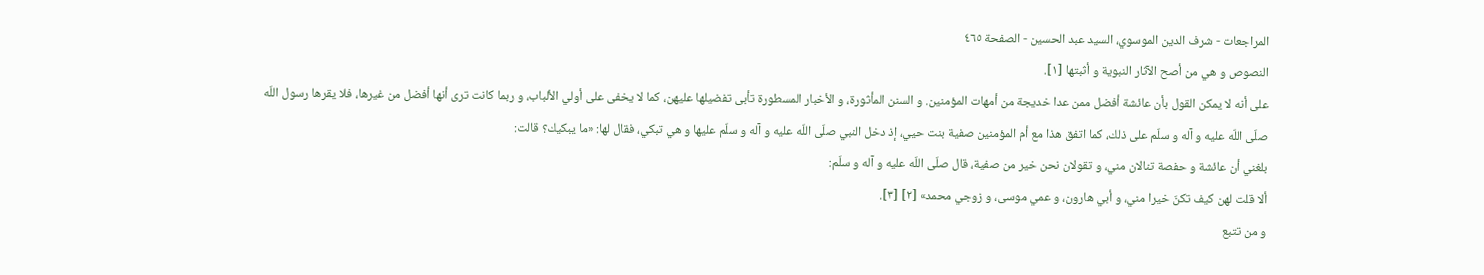المراجعات - شرف الدين الموسوي، السيد عبد الحسين - الصفحة ٤٦٥
النصوص و هي من أصح الآثار النبوية و أثبتها [١].
على أنه لا يمكن القول بأن عائشة أفضل ممن عدا خديجة من أمهات المؤمنين. و السنن المأثورة، و الأخبار المسطورة تأبى تفضيلها عليهن، كما لا يخفى على أولي الألباب، و ربما كانت ترى أنها أفضل من غيرها، فلا يقرها رسول اللّه صلّى اللّه عليه و آله و سلّم على ذلك، كما اتفق هذا مع أم المؤمنين صفية بنت حيي، إذ دخل النبي صلّى اللّه عليه و آله و سلّم عليها و هي تبكي، فقال لها: «ما يبكيك؟ قالت:
بلغني أن عائشة و حفصة تنالان مني، و تقولان نحن خير من صفية، قال صلّى اللّه عليه و آله و سلّم:
ألا قلت لهن كيف تكنّ خيرا مني، و أبي هارون، و عمي موسى، و زوجي محمد» [٢] [٣].
و من تتبع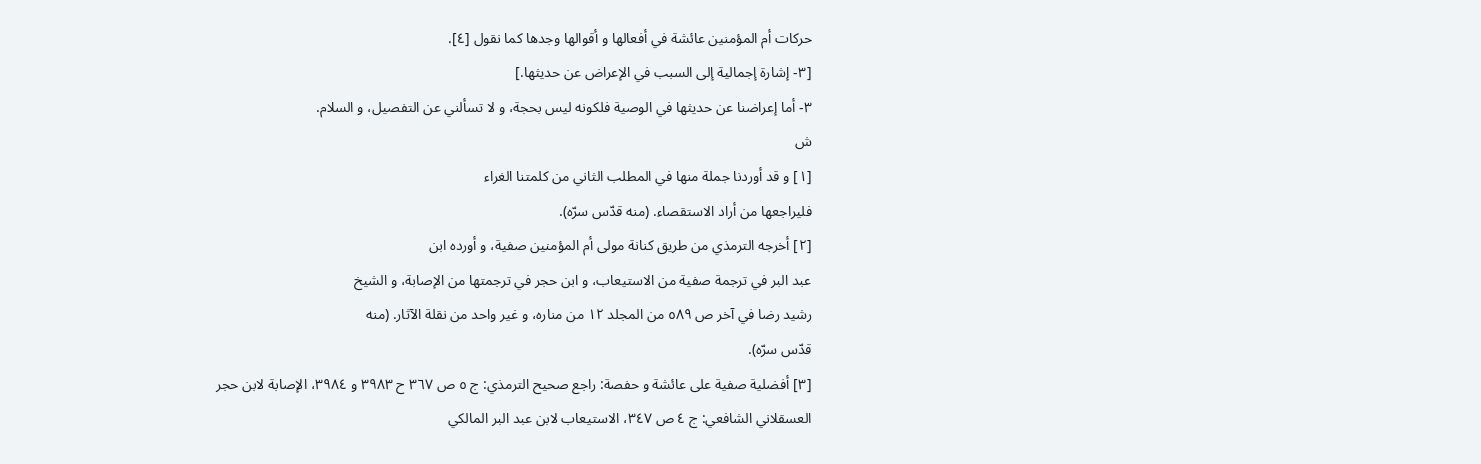حركات أم المؤمنين عائشة في أفعالها و أقوالها وجدها كما نقول [٤].
[٣- إشارة إجمالية إلى السبب في الإعراض عن حديثها.]
٣- أما إعراضنا عن حديثها في الوصية فلكونه ليس بحجة، و لا تسألني عن التفصيل، و السلام.
ش
[١] و قد أوردنا جملة منها في المطلب الثاني من كلمتنا الغراء
فليراجعها من أراد الاستقصاء. (منه قدّس سرّه).
[٢] أخرجه الترمذي من طريق كنانة مولى أم المؤمنين صفية، و أورده ابن
عبد البر في ترجمة صفية من الاستيعاب، و ابن حجر في ترجمتها من الإصابة، و الشيخ
رشيد رضا في آخر ص ٥٨٩ من المجلد ١٢ من مناره، و غير واحد من نقلة الآثار. (منه
قدّس سرّه).
[٣] أفضلية صفية على عائشة و حفصة: راجع صحيح الترمذي: ج ٥ ص ٣٦٧ ح ٣٩٨٣ و ٣٩٨٤، الإصابة لابن حجر
العسقلاني الشافعي: ج ٤ ص ٣٤٧، الاستيعاب لابن عبد البر المالكي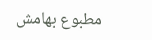مطبوع بهامش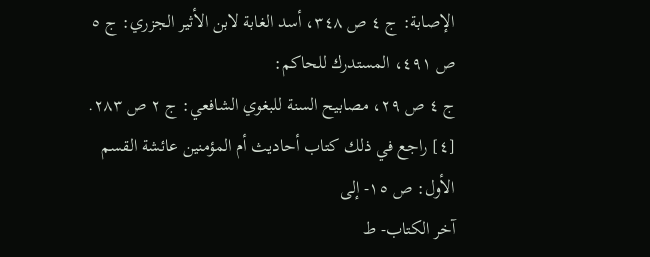الإصابة: ج ٤ ص ٣٤٨، أسد الغابة لابن الأثير الجزري: ج ٥ ص ٤٩١، المستدرك للحاكم:
ج ٤ ص ٢٩، مصابيح السنة للبغوي الشافعي: ج ٢ ص ٢٨٣.
[٤] راجع في ذلك كتاب أحاديث أم المؤمنين عائشة القسم الأول: ص ١٥- إلى
آخر الكتاب- ط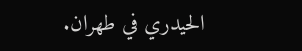الحيدري في طهران.